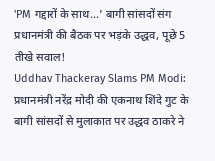'PM गद्दारों के साथ...' बागी सांसदों संग प्रधानमंत्री की बैठक पर भड़के उद्धव, पूछे 5 तीखे सवाल!
Uddhav Thackeray Slams PM Modi: प्रधानमंत्री नरेंद्र मोदी की एकनाथ शिंदे गुट के बागी सांसदों से मुलाकात पर उद्धव ठाकरे ने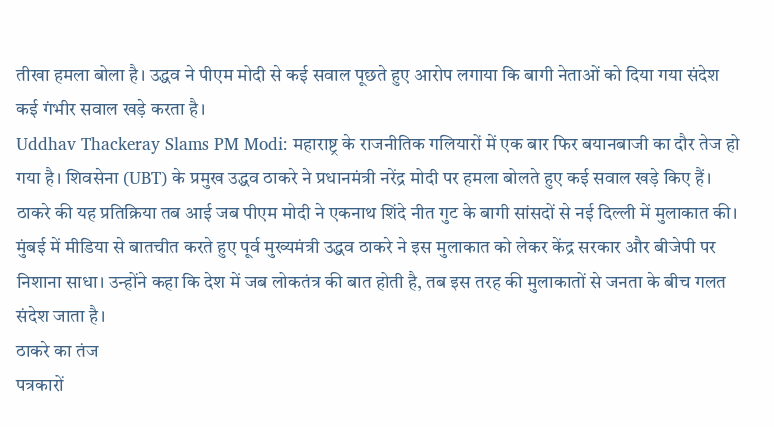तीखा हमला बोला है। उद्धव ने पीएम मोदी से कई सवाल पूछते हुए आरोप लगाया कि बागी नेताओं को दिया गया संदेश कई गंभीर सवाल खड़े करता है।
Uddhav Thackeray Slams PM Modi: महाराष्ट्र के राजनीतिक गलियारों में एक बार फिर बयानबाजी का दौर तेज हो गया है। शिवसेना (UBT) के प्रमुख उद्धव ठाकरे ने प्रधानमंत्री नरेंद्र मोदी पर हमला बोलते हुए कई सवाल खड़े किए हैं। ठाकरे की यह प्रतिक्रिया तब आई जब पीएम मोदी ने एकनाथ शिंदे नीत गुट के बागी सांसदों से नई दिल्ली में मुलाकात की। मुंबई में मीडिया से बातचीत करते हुए पूर्व मुख्यमंत्री उद्धव ठाकरे ने इस मुलाकात को लेकर केंद्र सरकार और बीजेपी पर निशाना साधा। उन्होंने कहा कि देश में जब लोकतंत्र की बात होती है, तब इस तरह की मुलाकातों से जनता के बीच गलत संदेश जाता है।
ठाकरे का तंज
पत्रकारों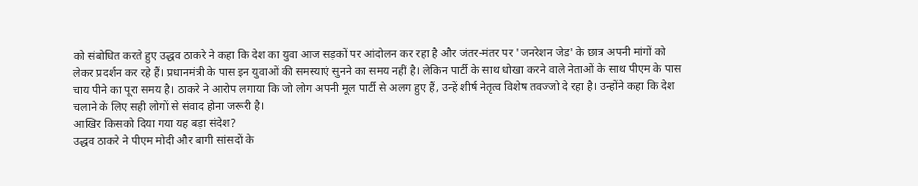को संबोधित करते हुए उद्धव ठाकरे ने कहा कि देश का युवा आज सड़कों पर आंदोलन कर रहा है और जंतर-मंतर पर 'जनरेशन जेड' के छात्र अपनी मांगों को लेकर प्रदर्शन कर रहे हैं। प्रधानमंत्री के पास इन युवाओं की समस्याएं सुनने का समय नहीं है। लेकिन पार्टी के साथ धोखा करने वाले नेताओं के साथ पीएम के पास चाय पीने का पूरा समय है। ठाकरे ने आरोप लगाया कि जो लोग अपनी मूल पार्टी से अलग हुए हैं, उन्हें शीर्ष नेतृत्व विशेष तवज्जो दे रहा है। उन्होंने कहा कि देश चलाने के लिए सही लोगों से संवाद होना जरूरी है।
आखिर किसको दिया गया यह बड़ा संदेश?
उद्धव ठाकरे ने पीएम मोदी और बागी सांसदों के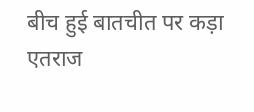बीच हुई बातचीत पर कड़ा एतराज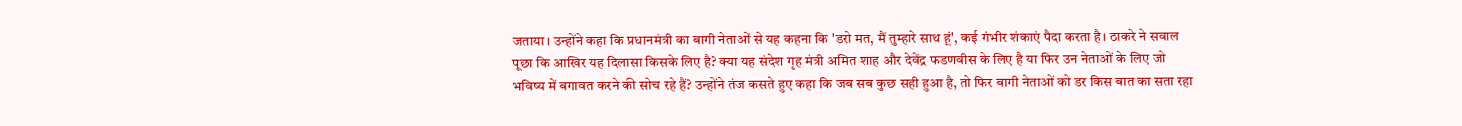जताया। उन्होंने कहा कि प्रधानमंत्री का बागी नेताओं से यह कहना कि 'डरो मत, मैं तुम्हारे साथ हूं', कई गंभीर शंकाएं पैदा करता है। ठाकरे ने सवाल पूछा कि आखिर यह दिलासा किसके लिए है? क्या यह संदेश गृह मंत्री अमित शाह और देवेंद्र फडणवीस के लिए है या फिर उन नेताओं के लिए जो भविष्य में बगावत करने की सोच रहे हैं? उन्होंने तंज कसते हुए कहा कि जब सब कुछ सही हुआ है, तो फिर बागी नेताओं को डर किस बात का सता रहा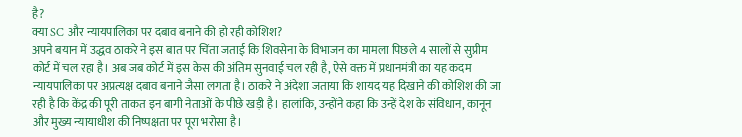है?
क्या SC और न्यायपालिका पर दबाव बनाने की हो रही कोशिश?
अपने बयान में उद्धव ठाकरे ने इस बात पर चिंता जताई कि शिवसेना के विभाजन का मामला पिछले 4 सालों से सुप्रीम कोर्ट में चल रहा है। अब जब कोर्ट में इस केस की अंतिम सुनवाई चल रही है, ऐसे वक्त में प्रधानमंत्री का यह कदम न्यायपालिका पर अप्रत्यक्ष दबाव बनाने जैसा लगता है। ठाकरे ने अंदेशा जताया कि शायद यह दिखाने की कोशिश की जा रही है कि केंद्र की पूरी ताकत इन बागी नेताओं के पीछे खड़ी है। हालांकि, उन्होंने कहा कि उन्हें देश के संविधान, कानून और मुख्य न्यायाधीश की निष्पक्षता पर पूरा भरोसा है।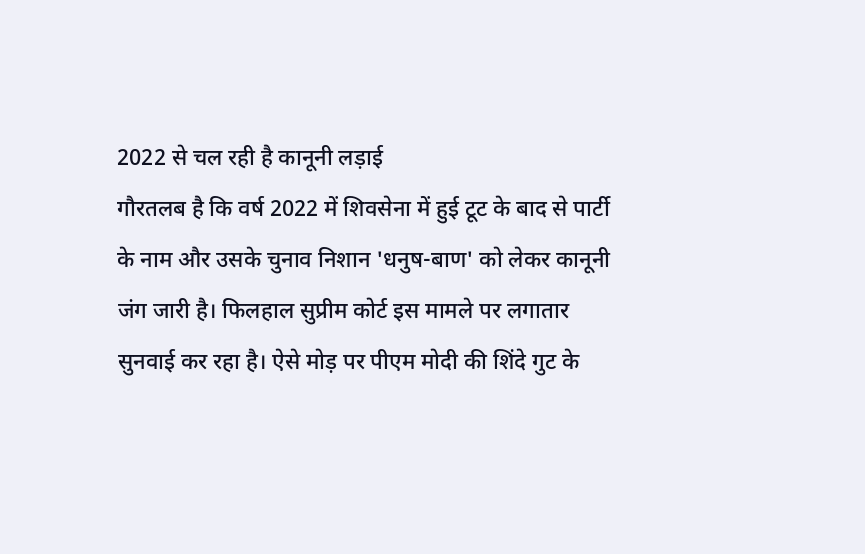2022 से चल रही है कानूनी लड़ाई
गौरतलब है कि वर्ष 2022 में शिवसेना में हुई टूट के बाद से पार्टी के नाम और उसके चुनाव निशान 'धनुष-बाण' को लेकर कानूनी जंग जारी है। फिलहाल सुप्रीम कोर्ट इस मामले पर लगातार सुनवाई कर रहा है। ऐसे मोड़ पर पीएम मोदी की शिंदे गुट के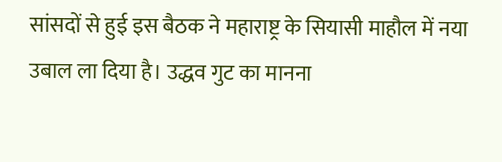सांसदों से हुई इस बैठक ने महाराष्ट्र के सियासी माहौल में नया उबाल ला दिया है। उद्धव गुट का मानना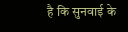है कि सुनवाई के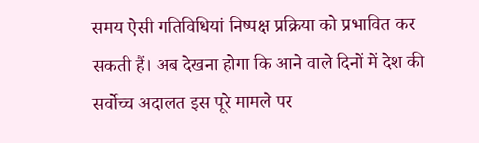समय ऐसी गतिविधियां निष्पक्ष प्रक्रिया को प्रभावित कर सकती हैं। अब देखना होगा कि आने वाले दिनों में देश की सर्वोच्च अदालत इस पूरे मामले पर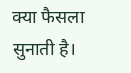क्या फैसला सुनाती है।